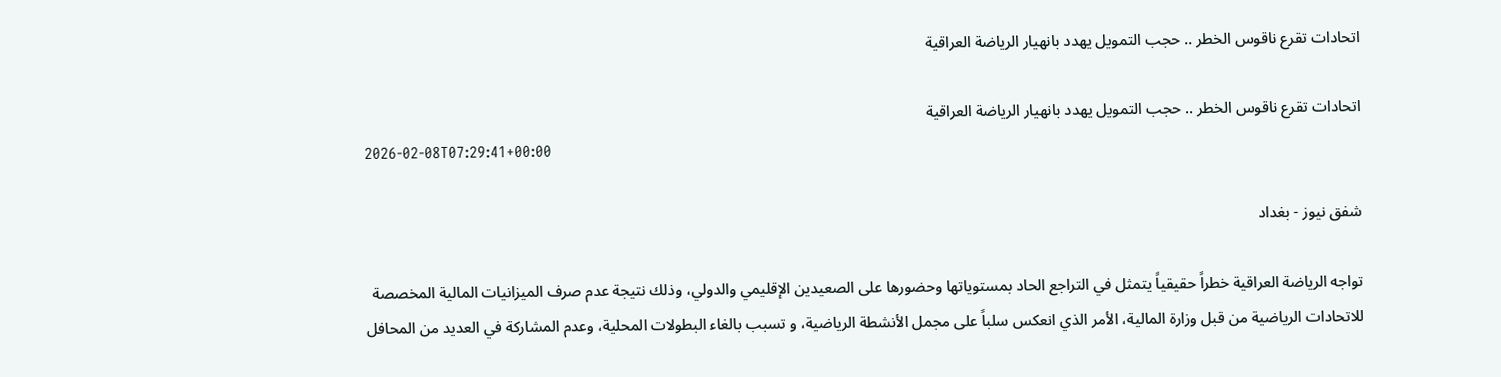اتحادات تقرع ناقوس الخطر .. حجب التمويل يهدد بانهيار الرياضة العراقية

اتحادات تقرع ناقوس الخطر .. حجب التمويل يهدد بانهيار الرياضة العراقية
2026-02-08T07:29:41+00:00

شفق نيوز - بغداد

تواجه الرياضة العراقية خطراً حقيقياً يتمثل في التراجع الحاد بمستوياتها وحضورها على الصعيدين الإقليمي والدولي، وذلك نتيجة عدم صرف الميزانيات المالية المخصصة للاتحادات الرياضية من قبل وزارة المالية، الأمر الذي انعكس سلباً على مجمل الأنشطة الرياضية، و تسبب بالغاء البطولات المحلية، وعدم المشاركة في العديد من المحافل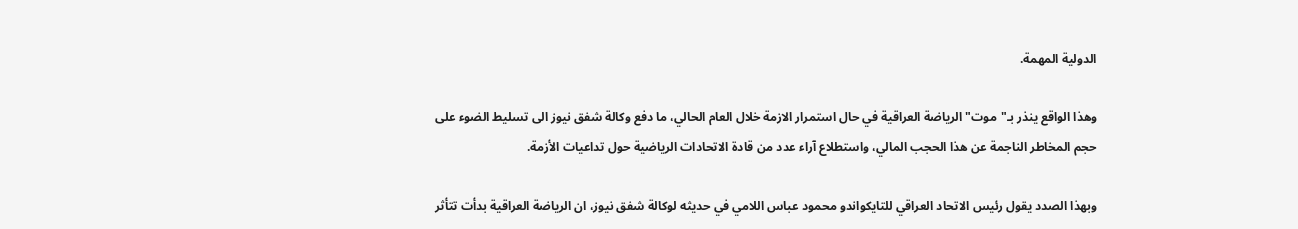الدولية المهمة.

وهذا الواقع ينذر بـ"موت" الرياضة العراقية في حال استمرار الازمة خلال العام الحالي، ما دفع وكالة شفق نيوز الى تسليط الضوء على حجم المخاطر الناجمة عن هذا الحجب المالي، واستطلاع آراء عدد من قادة الاتحادات الرياضية حول تداعيات الأزمة.

وبهذا الصدد يقول رئيس الاتحاد العراقي للتايكواندو محمود عباس اللامي في حديثه لوكالة شفق نيوز، ان الرياضة العراقية بدأت تتأثر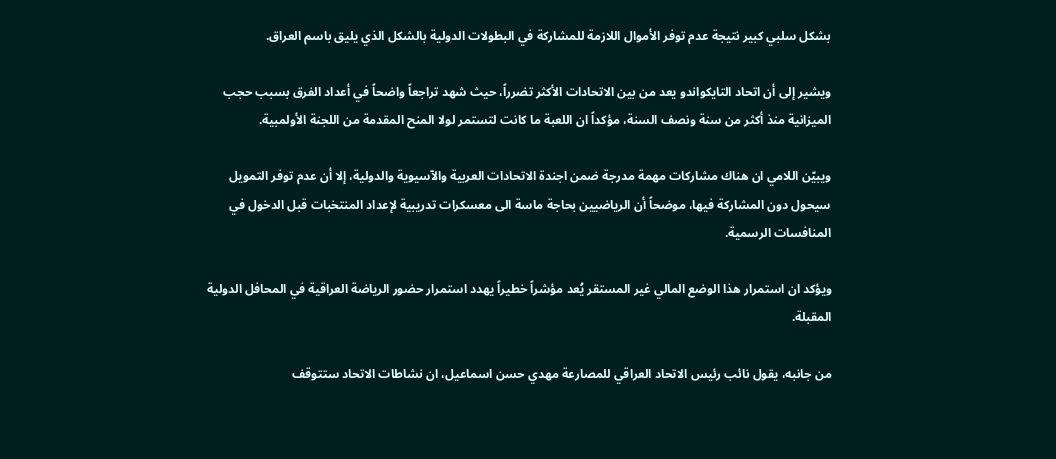بشكل سلبي كبير نتيجة عدم توفر الأموال اللازمة للمشاركة في البطولات الدولية بالشكل الذي يليق باسم العراق.

ويشير إلى أن اتحاد التايكواندو يعد من بين الاتحادات الأكثر تضرراً، حيث شهد تراجعاً واضحاً في أعداد الفرق بسبب حجب الميزانية منذ أكثر من سنة ونصف السنة، مؤكداً ان اللعبة ما كانت لتستمر لولا المنح المقدمة من اللجنة الأولمبية.

ويبيّن اللامي ان هناك مشاركات مهمة مدرجة ضمن اجندة الاتحادات العربية والآسيوية والدولية، إلا أن عدم توفر التمويل سيحول دون المشاركة فيها، موضحاً أن الرياضيين بحاجة ماسة الى معسكرات تدريبية لإعداد المنتخبات قبل الدخول في المنافسات الرسمية.

ويؤكد ان استمرار هذا الوضع المالي غير المستقر يُعد مؤشراً خطيراً يهدد استمرار حضور الرياضة العراقية في المحافل الدولية المقبلة.

من جانبه، يقول نائب رئيس الاتحاد العراقي للمصارعة مهدي حسن اسماعيل، ان نشاطات الاتحاد ستتوقف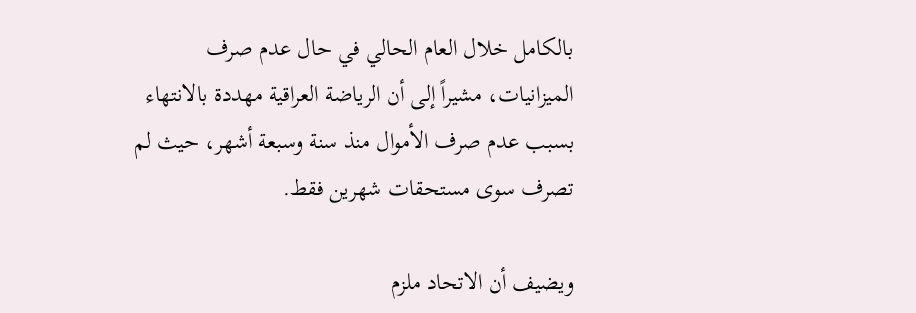بالكامل خلال العام الحالي في حال عدم صرف الميزانيات، مشيراً إلى أن الرياضة العراقية مهددة بالانتهاء بسبب عدم صرف الأموال منذ سنة وسبعة أشهر، حيث لم تصرف سوى مستحقات شهرين فقط.

ويضيف أن الاتحاد ملزم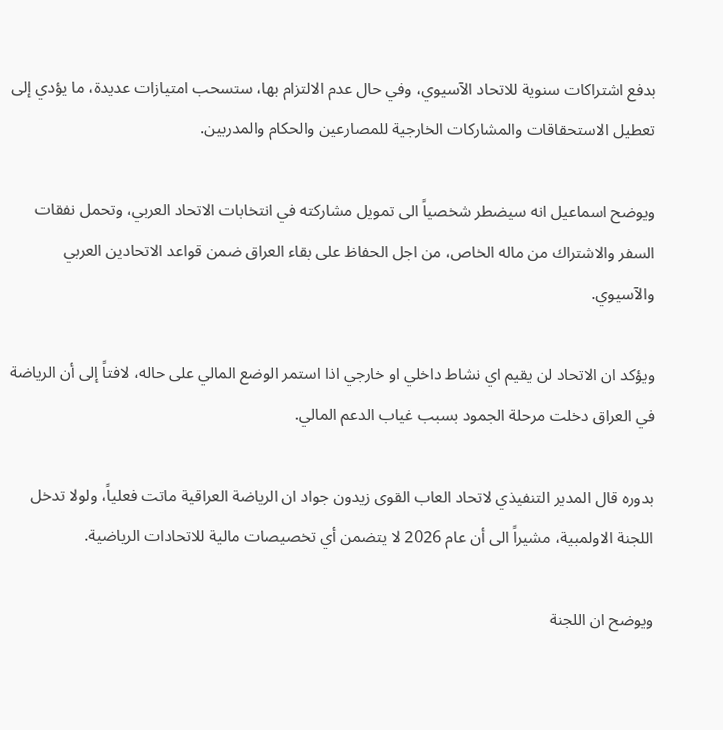بدفع اشتراكات سنوية للاتحاد الآسيوي، وفي حال عدم الالتزام بها، ستسحب امتيازات عديدة، ما يؤدي إلى تعطيل الاستحقاقات والمشاركات الخارجية للمصارعين والحكام والمدربين.

ويوضح اسماعيل انه سيضطر شخصياً الى تمويل مشاركته في انتخابات الاتحاد العربي، وتحمل نفقات السفر والاشتراك من ماله الخاص، من اجل الحفاظ على بقاء العراق ضمن قواعد الاتحادين العربي والآسيوي.

ويؤكد ان الاتحاد لن يقيم اي نشاط داخلي او خارجي اذا استمر الوضع المالي على حاله، لافتاً إلى أن الرياضة في العراق دخلت مرحلة الجمود بسبب غياب الدعم المالي.

بدوره قال المدير التنفيذي لاتحاد العاب القوى زيدون جواد ان الرياضة العراقية ماتت فعلياً، ولولا تدخل اللجنة الاولمبية، مشيراً الى أن عام 2026 لا يتضمن أي تخصيصات مالية للاتحادات الرياضية.

ويوضح ان اللجنة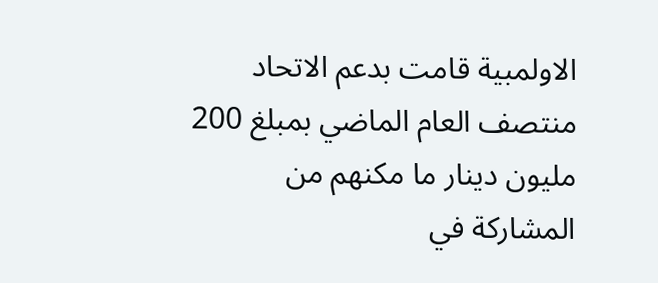الاولمبية قامت بدعم الاتحاد منتصف العام الماضي بمبلغ 200 مليون دينار ما مكنهم من المشاركة في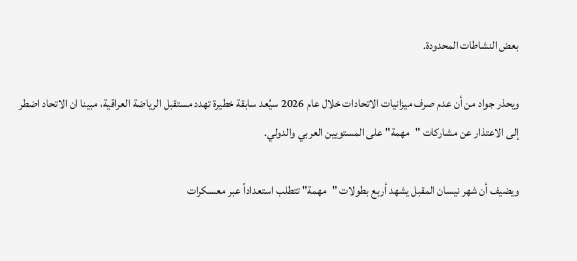بعض النشاطات المحدودة.

ويحذر جواد من أن عدم صرف ميزانيات الاتحادات خلال عام 2026 سيُعد سابقة خطيرة تهدد مستقبل الرياضة العراقية، مبينا ان الاتحاد اضطر إلى الاعتذار عن مشاركات "مهمة" على المستويين العربي والدولي.

ويضيف أن شهر نيسان المقبل يشهد أربع بطولات "مهمة" تتطلب استعداداً عبر معسكرات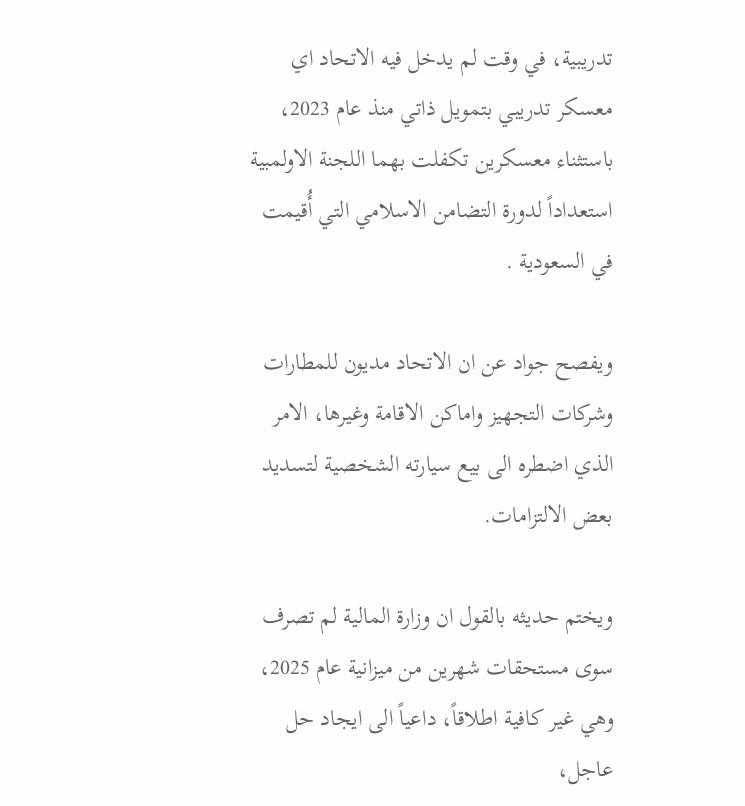تدريبية، في وقت لم يدخل فيه الاتحاد اي معسكر تدريبي بتمويل ذاتي منذ عام 2023، باستثناء معسكرين تكفلت بهما اللجنة الاولمبية استعداداً لدورة التضامن الاسلامي التي أُقيمت في السعودية .

ويفصح جواد عن ان الاتحاد مديون للمطارات وشركات التجهيز واماكن الاقامة وغيرها، الامر الذي اضطره الى بيع سيارته الشخصية لتسديد بعض الالتزامات.

ويختم حديثه بالقول ان وزارة المالية لم تصرف سوى مستحقات شهرين من ميزانية عام 2025، وهي غير كافية اطلاقاً، داعياً الى ايجاد حل عاجل،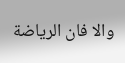والا فان الرياضة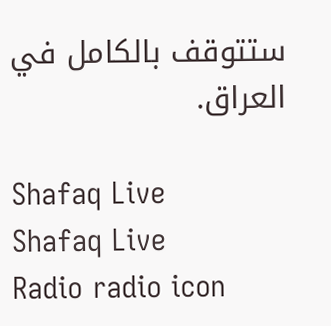ستتوقف بالكامل في العراق.

Shafaq Live
Shafaq Live
Radio radio icon